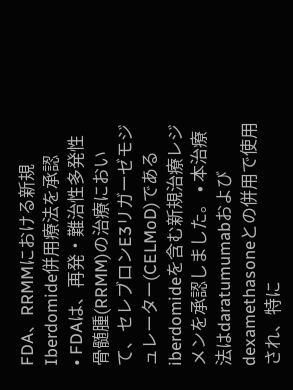FDA、RRMMにおける新規Iberdomide併用療法を承認
• FDAは、再発・難治性多発性骨髄腫(RRMM)の治療において、セレブロンE3リガーゼモジュレーター(CELMoD)であるiberdomideを含む新規治療レジメンを承認しました。 • 本治療法はdaratumumabおよびdexamethasoneとの併用で使用され、特に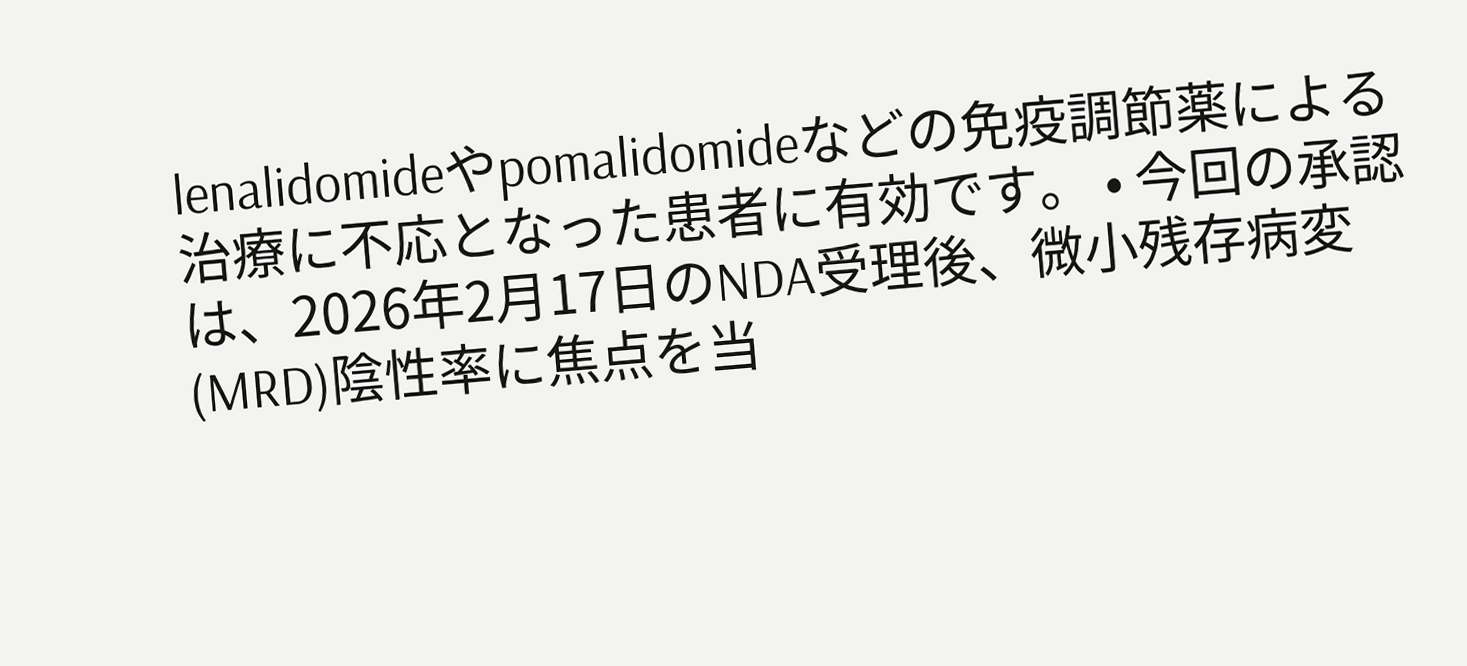lenalidomideやpomalidomideなどの免疫調節薬による治療に不応となった患者に有効です。 • 今回の承認は、2026年2月17日のNDA受理後、微小残存病変(MRD)陰性率に焦点を当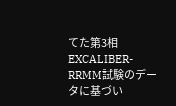てた第3相EXCALIBER-RRMM試験のデータに基づい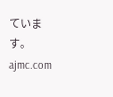ています。
ajmc.com